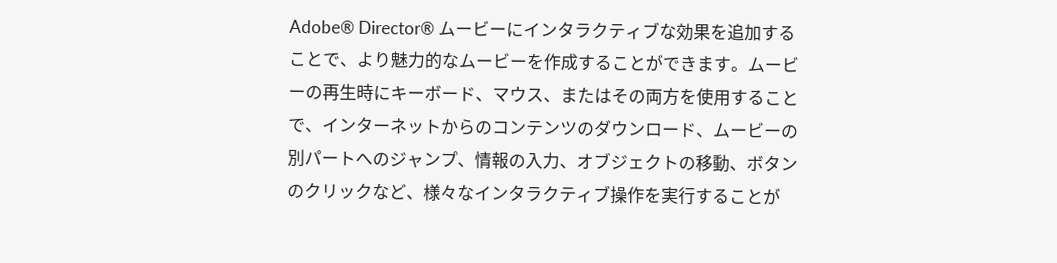Adobe® Director® ムービーにインタラクティブな効果を追加することで、より魅力的なムービーを作成することができます。ムービーの再生時にキーボード、マウス、またはその両方を使用することで、インターネットからのコンテンツのダウンロード、ムービーの別パートへのジャンプ、情報の入力、オブジェクトの移動、ボタンのクリックなど、様々なインタラクティブ操作を実行することが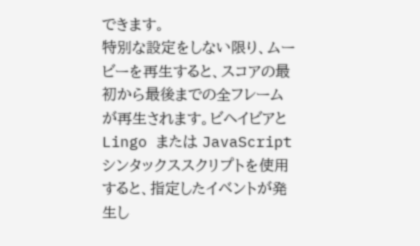できます。
特別な設定をしない限り、ムービーを再生すると、スコアの最初から最後までの全フレームが再生されます。ビヘイビアと Lingo または JavaScript シンタックススクリプトを使用すると、指定したイベントが発生し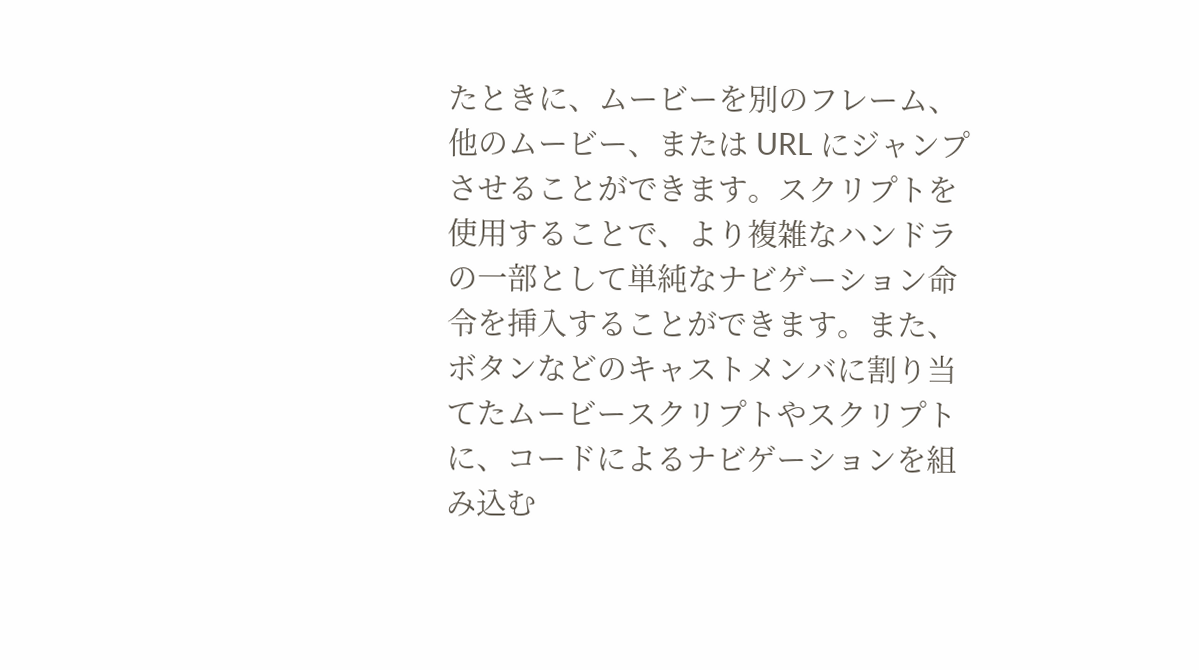たときに、ムービーを別のフレーム、他のムービー、または URL にジャンプさせることができます。スクリプトを使用することで、より複雑なハンドラの一部として単純なナビゲーション命令を挿入することができます。また、ボタンなどのキャストメンバに割り当てたムービースクリプトやスクリプトに、コードによるナビゲーションを組み込む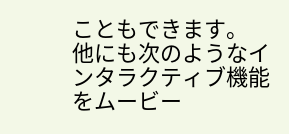こともできます。
他にも次のようなインタラクティブ機能をムービー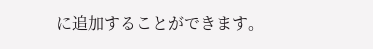に追加することができます。